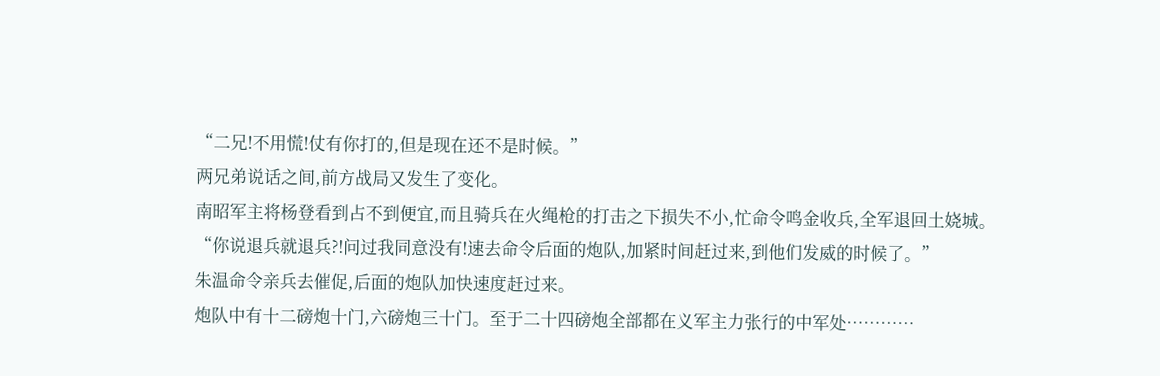“二兄!不用慌!仗有你打的,但是现在还不是时候。”
两兄弟说话之间,前方战局又发生了变化。
南昭军主将杨登看到占不到便宜,而且骑兵在火绳枪的打击之下损失不小,忙命令鸣金收兵,全军退回土娆城。
“你说退兵就退兵?!问过我同意没有!速去命令后面的炮队,加紧时间赶过来,到他们发威的时候了。”
朱温命令亲兵去催促,后面的炮队加快速度赶过来。
炮队中有十二磅炮十门,六磅炮三十门。至于二十四磅炮全部都在义军主力张行的中军处…………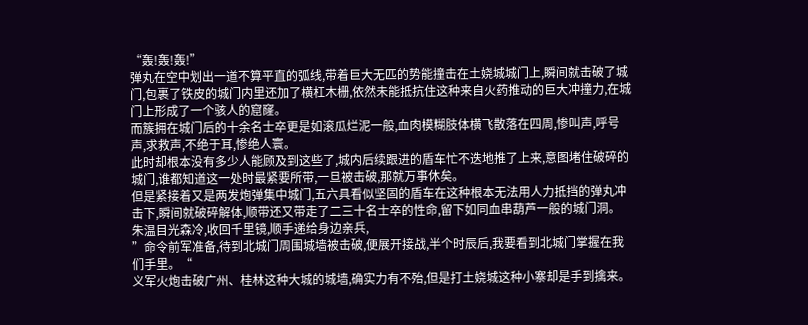“轰!轰!轰!”
弹丸在空中划出一道不算平直的弧线,带着巨大无匹的势能撞击在土娆城城门上,瞬间就击破了城门,包裹了铁皮的城门内里还加了横杠木栅,依然未能抵抗住这种来自火药推动的巨大冲撞力,在城门上形成了一个骇人的窟窿。
而簇拥在城门后的十余名士卒更是如滚瓜烂泥一般,血肉模糊肢体横飞散落在四周,惨叫声,呼号声,求救声,不绝于耳,惨绝人寰。
此时却根本没有多少人能顾及到这些了,城内后续跟进的盾车忙不迭地推了上来,意图堵住破碎的城门,谁都知道这一处时最紧要所带,一旦被击破,那就万事休矣。
但是紧接着又是两发炮弹集中城门,五六具看似坚固的盾车在这种根本无法用人力抵挡的弹丸冲击下,瞬间就破碎解体,顺带还又带走了二三十名士卒的性命,留下如同血串葫芦一般的城门洞。
朱温目光森冷,收回千里镜,顺手递给身边亲兵,
”命令前军准备,待到北城门周围城墙被击破,便展开接战,半个时辰后,我要看到北城门掌握在我们手里。“
义军火炮击破广州、桂林这种大城的城墙,确实力有不殆,但是打土娆城这种小寨却是手到擒来。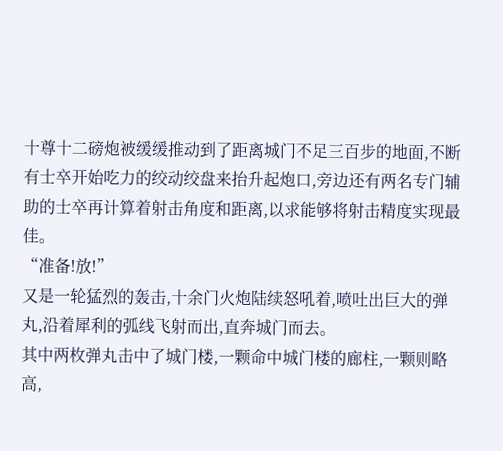十尊十二磅炮被缓缓推动到了距离城门不足三百步的地面,不断有士卒开始吃力的绞动绞盘来抬升起炮口,旁边还有两名专门辅助的士卒再计算着射击角度和距离,以求能够将射击精度实现最佳。
“准备!放!”
又是一轮猛烈的轰击,十余门火炮陆续怒吼着,喷吐出巨大的弹丸,沿着犀利的弧线飞射而出,直奔城门而去。
其中两枚弹丸击中了城门楼,一颗命中城门楼的廊柱,一颗则略高,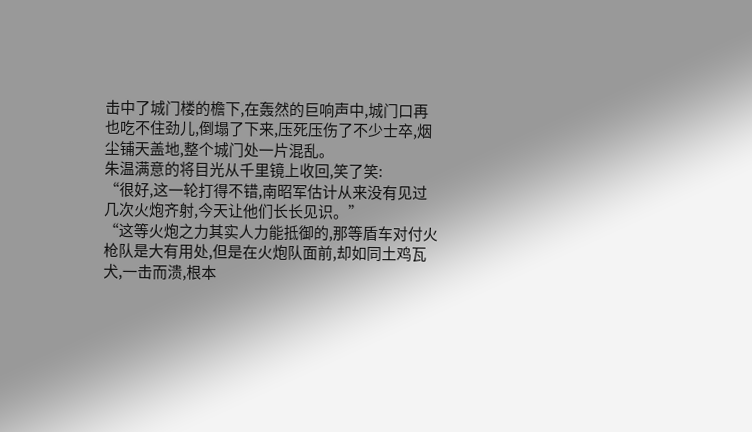击中了城门楼的檐下,在轰然的巨响声中,城门口再也吃不住劲儿,倒塌了下来,压死压伤了不少士卒,烟尘铺天盖地,整个城门处一片混乱。
朱温满意的将目光从千里镜上收回,笑了笑:
“很好,这一轮打得不错,南昭军估计从来没有见过几次火炮齐射,今天让他们长长见识。”
“这等火炮之力其实人力能抵御的,那等盾车对付火枪队是大有用处,但是在火炮队面前,却如同土鸡瓦犬,一击而溃,根本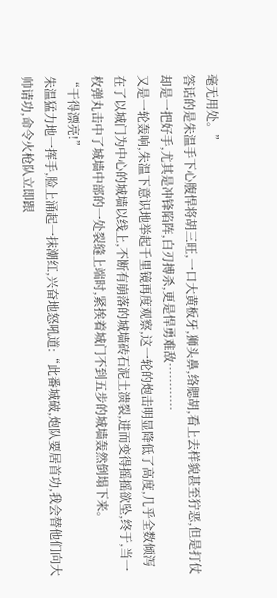毫无用处。”
答话的是朱温手下心腹悍将胡三旺,一口大黄板牙,狮头鼻,络腮胡,看上去样貌甚至狞恶,但是打仗却是一把好手,尤其是冲锋陷阵,白刃搏杀,更是悍勇难敌…………
又是一轮轰响,朱温下意识地举起千里镜再度观察,这一轮的炮击明显降低了高度,几乎全数倾泻在了以城门为中心的城墙以线上,不断有崩落的城墙砖石泥土溃裂,进而变得摇摇欲坠,终于,当一枚弹丸击中了城墙中部的一处裂缝上端时,紧挨着城门不到五步的城墙轰然倒塌下来。
“干得漂亮!”
朱温猛力地一挥手,脸上涌起一抹潮红,兴奋地怒吼道:“此番城破,炮队要居首功,我会替他们向大帅请功,命令火枪队立即跟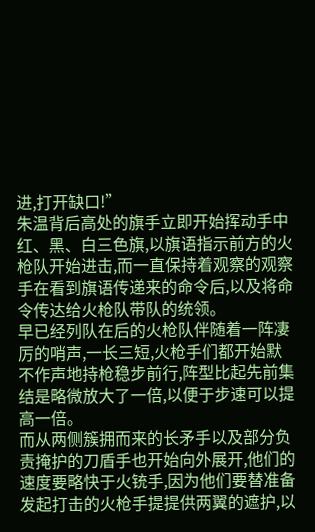进,打开缺口!”
朱温背后高处的旗手立即开始挥动手中红、黑、白三色旗,以旗语指示前方的火枪队开始进击,而一直保持着观察的观察手在看到旗语传递来的命令后,以及将命令传达给火枪队带队的统领。
早已经列队在后的火枪队伴随着一阵凄厉的哨声,一长三短,火枪手们都开始默不作声地持枪稳步前行,阵型比起先前集结是略微放大了一倍,以便于步速可以提高一倍。
而从两侧簇拥而来的长矛手以及部分负责掩护的刀盾手也开始向外展开,他们的速度要略快于火铳手,因为他们要替准备发起打击的火枪手提提供两翼的遮护,以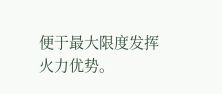便于最大限度发挥火力优势。